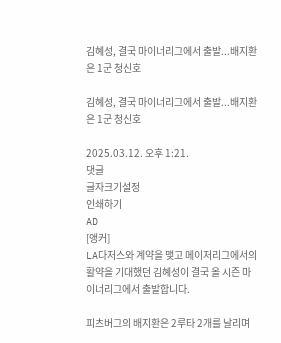김혜성, 결국 마이너리그에서 출발...배지환은 1군 청신호

김혜성, 결국 마이너리그에서 출발...배지환은 1군 청신호

2025.03.12. 오후 1:21.
댓글
글자크기설정
인쇄하기
AD
[앵커]
LA다저스와 계약을 맺고 메이저리그에서의 활약을 기대했던 김혜성이 결국 올 시즌 마이너리그에서 출발합니다.

피츠버그의 배지환은 2루타 2개를 날리며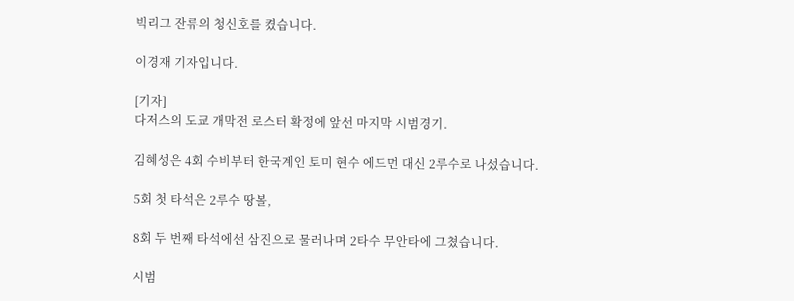빅리그 잔류의 청신호를 켰습니다.

이경재 기자입니다.

[기자]
다저스의 도쿄 개막전 로스터 확정에 앞선 마지막 시범경기.

김혜성은 4회 수비부터 한국계인 토미 현수 에드먼 대신 2루수로 나섰습니다.

5회 첫 타석은 2루수 땅볼,

8회 두 번째 타석에선 삼진으로 물러나며 2타수 무안타에 그쳤습니다.

시범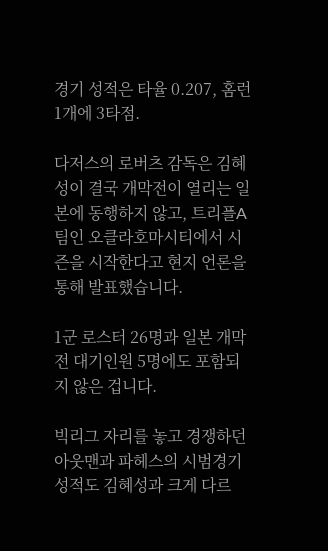경기 성적은 타율 0.207, 홈런 1개에 3타점.

다저스의 로버츠 감독은 김혜성이 결국 개막전이 열리는 일본에 동행하지 않고, 트리플A팀인 오클라호마시티에서 시즌을 시작한다고 현지 언론을 통해 발표했습니다.

1군 로스터 26명과 일본 개막전 대기인원 5명에도 포함되지 않은 겁니다.

빅리그 자리를 놓고 경쟁하던 아웃맨과 파헤스의 시범경기 성적도 김혜성과 크게 다르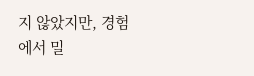지 않았지만, 경험에서 밀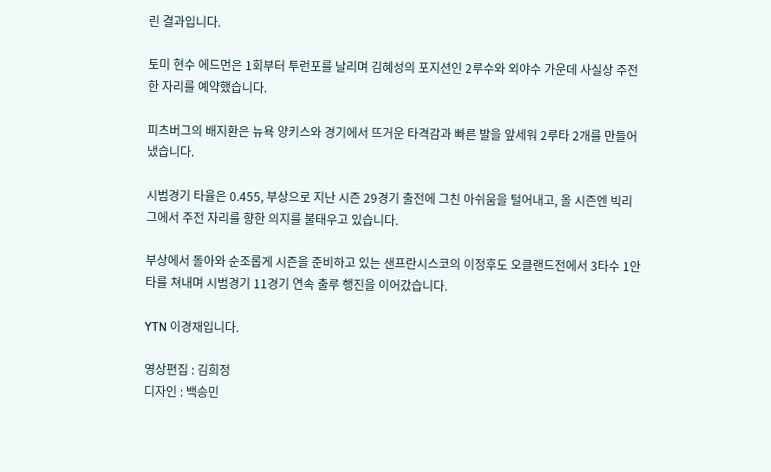린 결과입니다.

토미 현수 에드먼은 1회부터 투런포를 날리며 김혜성의 포지션인 2루수와 외야수 가운데 사실상 주전 한 자리를 예약했습니다.

피츠버그의 배지환은 뉴욕 양키스와 경기에서 뜨거운 타격감과 빠른 발을 앞세워 2루타 2개를 만들어냈습니다.

시범경기 타율은 0.455, 부상으로 지난 시즌 29경기 출전에 그친 아쉬움을 털어내고, 올 시즌엔 빅리그에서 주전 자리를 향한 의지를 불태우고 있습니다.

부상에서 돌아와 순조롭게 시즌을 준비하고 있는 샌프란시스코의 이정후도 오클랜드전에서 3타수 1안타를 쳐내며 시범경기 11경기 연속 출루 행진을 이어갔습니다.

YTN 이경재입니다.

영상편집 : 김희정
디자인 : 백승민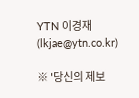YTN 이경재 (lkjae@ytn.co.kr)

※ '당신의 제보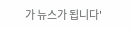가 뉴스가 됩니다'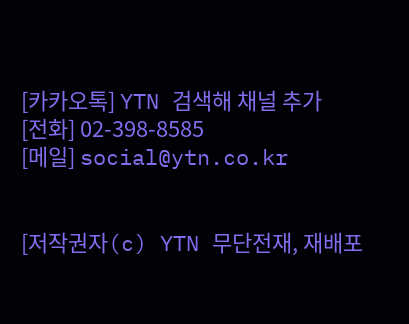[카카오톡] YTN 검색해 채널 추가
[전화] 02-398-8585
[메일] social@ytn.co.kr


[저작권자(c) YTN 무단전재, 재배포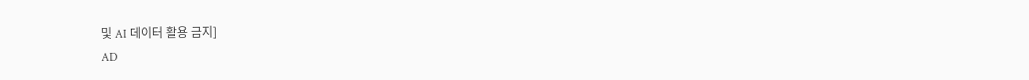및 AI 데이터 활용 금지]
AD